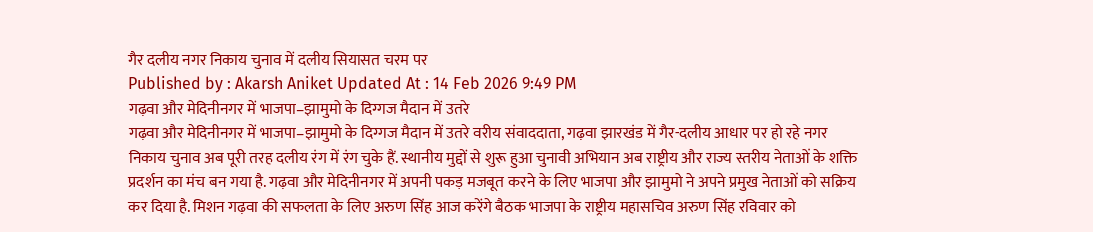गैर दलीय नगर निकाय चुनाव में दलीय सियासत चरम पर
Published by : Akarsh Aniket Updated At : 14 Feb 2026 9:49 PM
गढ़वा और मेदिनीनगर में भाजपा–झामुमो के दिग्गज मैदान में उतरे
गढ़वा और मेदिनीनगर में भाजपा–झामुमो के दिग्गज मैदान में उतरे वरीय संवाददाता, गढ़वा झारखंड में गैर-दलीय आधार पर हो रहे नगर निकाय चुनाव अब पूरी तरह दलीय रंग में रंग चुके हैं. स्थानीय मुद्दों से शुरू हुआ चुनावी अभियान अब राष्ट्रीय और राज्य स्तरीय नेताओं के शक्ति प्रदर्शन का मंच बन गया है. गढ़वा और मेदिनीनगर में अपनी पकड़ मजबूत करने के लिए भाजपा और झामुमो ने अपने प्रमुख नेताओं को सक्रिय कर दिया है. मिशन गढ़वा की सफलता के लिए अरुण सिंह आज करेंगे बैठक भाजपा के राष्ट्रीय महासचिव अरुण सिंह रविवार को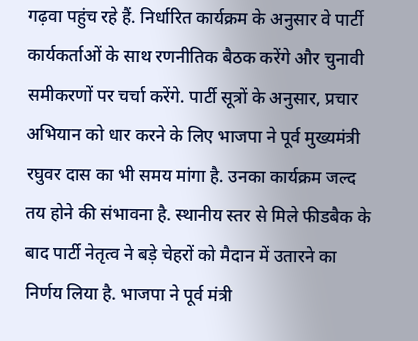गढ़वा पहुंच रहे हैं. निर्धारित कार्यक्रम के अनुसार वे पार्टी कार्यकर्ताओं के साथ रणनीतिक बैठक करेंगे और चुनावी समीकरणों पर चर्चा करेंगे. पार्टी सूत्रों के अनुसार, प्रचार अभियान को धार करने के लिए भाजपा ने पूर्व मुख्यमंत्री रघुवर दास का भी समय मांगा है. उनका कार्यक्रम जल्द तय होने की संभावना है. स्थानीय स्तर से मिले फीडबैक के बाद पार्टी नेतृत्व ने बड़े चेहरों को मैदान में उतारने का निर्णय लिया है. भाजपा ने पूर्व मंत्री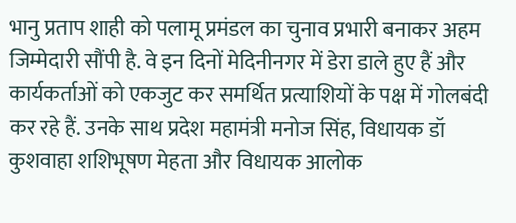भानु प्रताप शाही को पलामू प्रमंडल का चुनाव प्रभारी बनाकर अहम जिम्मेदारी सौंपी है. वे इन दिनों मेदिनीनगर में डेरा डाले हुए हैं और कार्यकर्ताओं को एकजुट कर समर्थित प्रत्याशियों के पक्ष में गोलबंदी कर रहे हैं. उनके साथ प्रदेश महामंत्री मनोज सिंह, विधायक डॉ कुशवाहा शशिभूषण मेहता और विधायक आलोक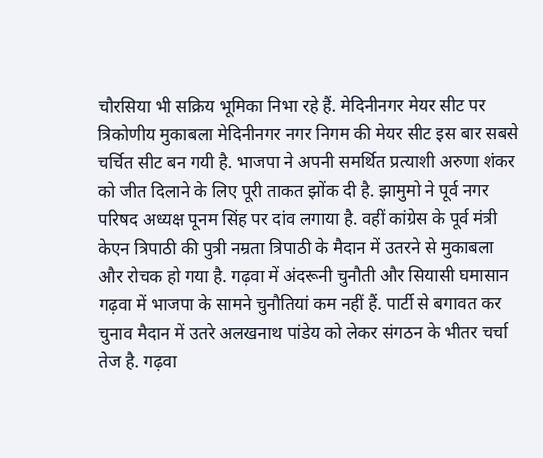चौरसिया भी सक्रिय भूमिका निभा रहे हैं. मेदिनीनगर मेयर सीट पर त्रिकोणीय मुकाबला मेदिनीनगर नगर निगम की मेयर सीट इस बार सबसे चर्चित सीट बन गयी है. भाजपा ने अपनी समर्थित प्रत्याशी अरुणा शंकर को जीत दिलाने के लिए पूरी ताकत झोंक दी है. झामुमो ने पूर्व नगर परिषद अध्यक्ष पूनम सिंह पर दांव लगाया है. वहीं कांग्रेस के पूर्व मंत्री केएन त्रिपाठी की पुत्री नम्रता त्रिपाठी के मैदान में उतरने से मुकाबला और रोचक हो गया है. गढ़वा में अंदरूनी चुनौती और सियासी घमासान गढ़वा में भाजपा के सामने चुनौतियां कम नहीं हैं. पार्टी से बगावत कर चुनाव मैदान में उतरे अलखनाथ पांडेय को लेकर संगठन के भीतर चर्चा तेज है. गढ़वा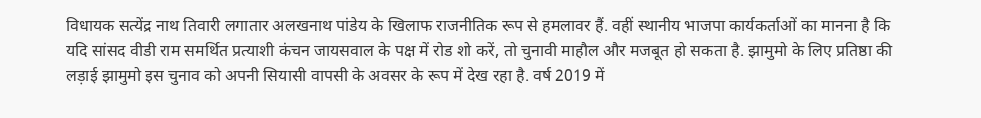विधायक सत्येंद्र नाथ तिवारी लगातार अलखनाथ पांडेय के खिलाफ राजनीतिक रूप से हमलावर हैं. वहीं स्थानीय भाजपा कार्यकर्ताओं का मानना है कि यदि सांसद वीडी राम समर्थित प्रत्याशी कंचन जायसवाल के पक्ष में रोड शो करें, तो चुनावी माहौल और मजबूत हो सकता है. झामुमो के लिए प्रतिष्ठा की लड़ाई झामुमो इस चुनाव को अपनी सियासी वापसी के अवसर के रूप में देख रहा है. वर्ष 2019 में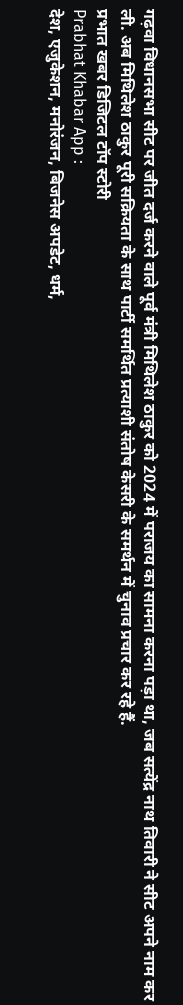गढ़वा विधानसभा सीट पर जीत दर्ज करने वाले पूर्व मंत्री मिथिलेश ठाकुर को 2024 में पराजय का सामना करना पड़ा था, जब सत्येंद्र नाथ तिवारी ने सीट अपने नाम कर ली. अब मिथिलेश ठाकुर पूरी सक्रियता के साथ पार्टी समर्थित प्रत्याशी संतोष केसरी के समर्थन में चुनाव प्रचार कर रहे हैं.
प्रभात खबर डिजिटल टॉप स्टोरी
Prabhat Khabar App :
देश, एजुकेशन, मनोरंजन, बिजनेस अपडेट, धर्म,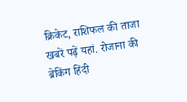क्रिकेट, राशिफल की ताजा खबरें पढ़ें यहां. रोजाना की ब्रेकिंग हिंदी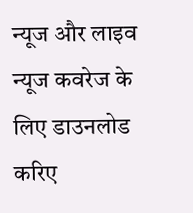न्यूज और लाइव न्यूज कवरेज के लिए डाउनलोड करिए